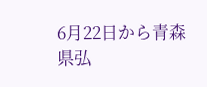6月22日から青森県弘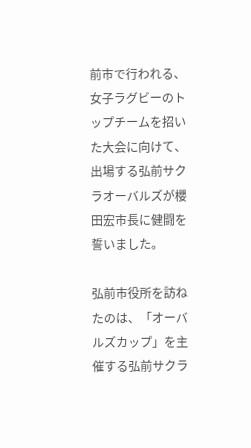前市で行われる、女子ラグビーのトップチームを招いた大会に向けて、出場する弘前サクラオーバルズが櫻田宏市長に健闘を誓いました。

弘前市役所を訪ねたのは、「オーバルズカップ」を主催する弘前サクラ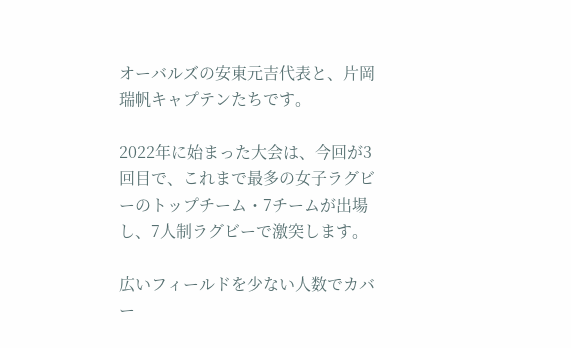オーバルズの安東元吉代表と、片岡瑞帆キャプテンたちです。

2022年に始まった大会は、今回が3回目で、これまで最多の女子ラグビーのトップチーム・7チームが出場し、7人制ラグビーで激突します。

広いフィールドを少ない人数でカバー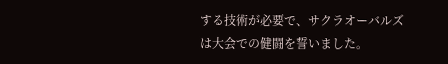する技術が必要で、サクラオーバルズは大会での健闘を誓いました。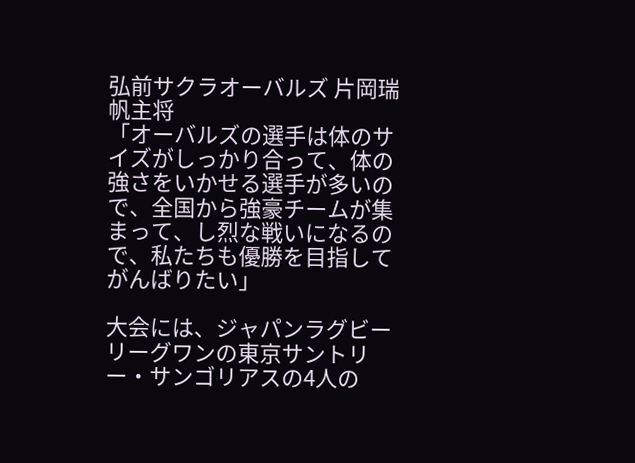弘前サクラオーバルズ 片岡瑞帆主将
「オーバルズの選手は体のサイズがしっかり合って、体の強さをいかせる選手が多いので、全国から強豪チームが集まって、し烈な戦いになるので、私たちも優勝を目指してがんばりたい」

大会には、ジャパンラグビーリーグワンの東京サントリー・サンゴリアスの4人の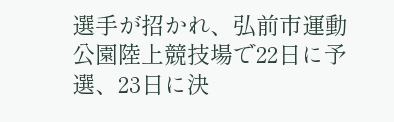選手が招かれ、弘前市運動公園陸上競技場で22日に予選、23日に決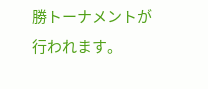勝トーナメントが行われます。